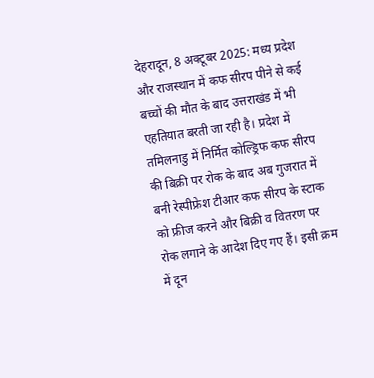देहरादून, 8 अक्टूबर 2025: मध्य प्रदेश और राजस्थान में कफ सीरप पीने से कई बच्चों की मौत के बाद उत्तराखंड में भी एहतियात बरती जा रही है। प्रदेश में तमिलनाडु में निर्मित कोल्ड्रिफ कफ सीरप की बिक्री पर रोक के बाद अब गुजरात में बनी रेस्पीफ्रेश टीआर कफ सीरप के स्टाक को फ्रीज करने और बिक्री व वितरण पर रोक लगाने के आदेश दिए गए हैं। इसी क्रम में दून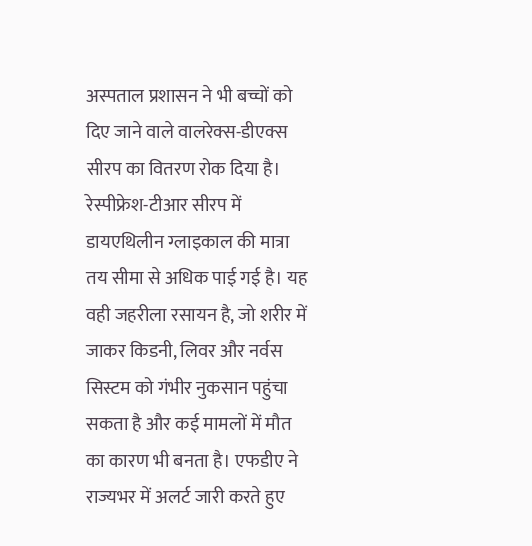अस्पताल प्रशासन ने भी बच्चों को दिए जाने वाले वालरेक्स-डीएक्स सीरप का वितरण रोक दिया है।
रेस्पीफ्रेश-टीआर सीरप में डायएथिलीन ग्लाइकाल की मात्रा तय सीमा से अधिक पाई गई है। यह वही जहरीला रसायन है, जो शरीर में जाकर किडनी, लिवर और नर्वस सिस्टम को गंभीर नुकसान पहुंचा सकता है और कई मामलों में मौत का कारण भी बनता है। एफडीए ने राज्यभर में अलर्ट जारी करते हुए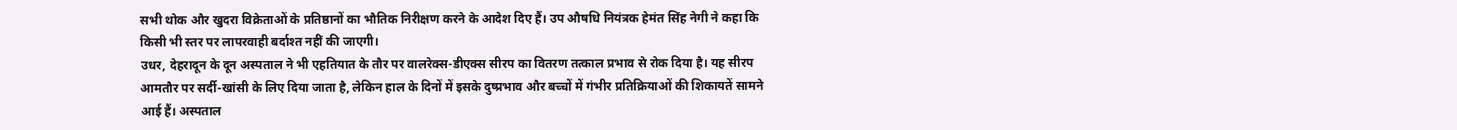सभी थोक और खुदरा विक्रेताओं के प्रतिष्ठानों का भौतिक निरीक्षण करने के आदेश दिए हैं। उप औषधि नियंत्रक हेमंत सिंह नेगी ने कहा कि किसी भी स्तर पर लापरवाही बर्दाश्त नहीं की जाएगी।
उधर, देहरादून के दून अस्पताल ने भी एहतियात के तौर पर वालरेक्स-डीएक्स सीरप का वितरण तत्काल प्रभाव से रोक दिया है। यह सीरप आमतौर पर सर्दी-खांसी के लिए दिया जाता है, लेकिन हाल के दिनों में इसके दुष्प्रभाव और बच्चों में गंभीर प्रतिक्रियाओं की शिकायतें सामने आई हैं। अस्पताल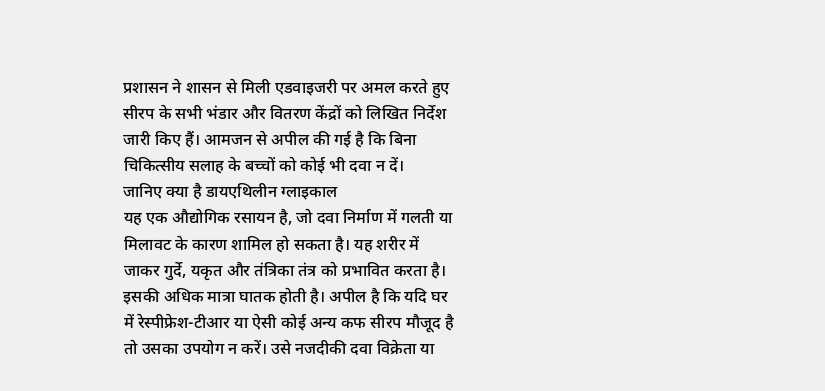प्रशासन ने शासन से मिली एडवाइजरी पर अमल करते हुए सीरप के सभी भंडार और वितरण केंद्रों को लिखित निर्देश जारी किए हैं। आमजन से अपील की गई है कि बिना चिकित्सीय सलाह के बच्चों को कोई भी दवा न दें।
जानिए क्या है डायएथिलीन ग्लाइकाल
यह एक औद्योगिक रसायन है, जो दवा निर्माण में गलती या मिलावट के कारण शामिल हो सकता है। यह शरीर में जाकर गुर्दे, यकृत और तंत्रिका तंत्र को प्रभावित करता है। इसकी अधिक मात्रा घातक होती है। अपील है कि यदि घर में रेस्पीफ्रेश-टीआर या ऐसी कोई अन्य कफ सीरप मौजूद है तो उसका उपयोग न करें। उसे नजदीकी दवा विक्रेता या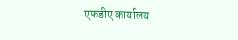एफडीए कार्यालय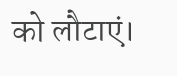को लौटाएं।